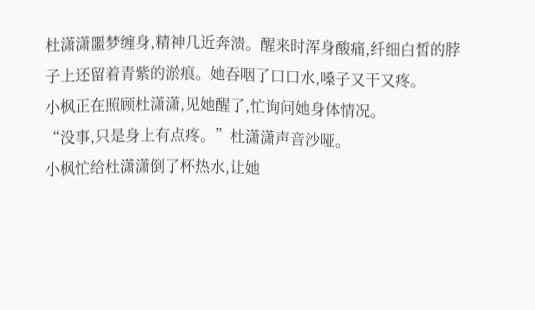杜潇潇噩梦缠身,精神几近奔溃。醒来时浑身酸痛,纤细白皙的脖子上还留着青紫的淤痕。她吞咽了口口水,嗓子又干又疼。
小枫正在照顾杜潇潇,见她醒了,忙询问她身体情况。
“没事,只是身上有点疼。”杜潇潇声音沙哑。
小枫忙给杜潇潇倒了杯热水,让她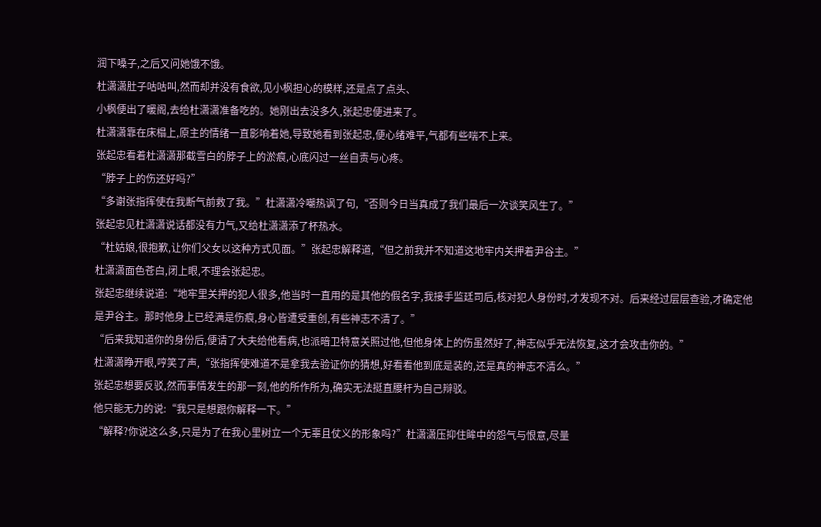润下嗓子,之后又问她饿不饿。
杜潇潇肚子咕咕叫,然而却并没有食欲,见小枫担心的模样,还是点了点头、
小枫便出了暖阁,去给杜潇潇准备吃的。她刚出去没多久,张起忠便进来了。
杜潇潇靠在床榻上,原主的情绪一直影响着她,导致她看到张起忠,便心绪难平,气都有些喘不上来。
张起忠看着杜潇潇那截雪白的脖子上的淤痕,心底闪过一丝自责与心疼。
“脖子上的伤还好吗?”
“多谢张指挥使在我断气前救了我。”杜潇潇冷嘲热讽了句,“否则今日当真成了我们最后一次谈笑风生了。”
张起忠见杜潇潇说话都没有力气,又给杜潇潇添了杯热水。
“杜姑娘,很抱歉,让你们父女以这种方式见面。”张起忠解释道,“但之前我并不知道这地牢内关押着尹谷主。”
杜潇潇面色苍白,闭上眼,不理会张起忠。
张起忠继续说道:“地牢里关押的犯人很多,他当时一直用的是其他的假名字,我接手监廷司后,核对犯人身份时,才发现不对。后来经过层层查验,才确定他是尹谷主。那时他身上已经满是伤痕,身心皆遭受重创,有些神志不清了。”
“后来我知道你的身份后,便请了大夫给他看病,也派暗卫特意关照过他,但他身体上的伤虽然好了,神志似乎无法恢复,这才会攻击你的。”
杜潇潇睁开眼,哼笑了声,“张指挥使难道不是拿我去验证你的猜想,好看看他到底是装的,还是真的神志不清么。”
张起忠想要反驳,然而事情发生的那一刻,他的所作所为,确实无法挺直腰杆为自己辩驳。
他只能无力的说:“我只是想跟你解释一下。”
“解释?你说这么多,只是为了在我心里树立一个无辜且仗义的形象吗?”杜潇潇压抑住眸中的怨气与恨意,尽量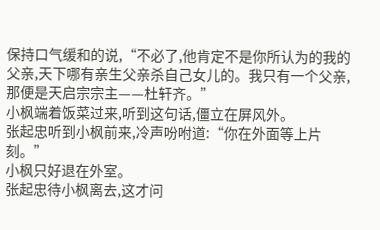保持口气缓和的说,“不必了,他肯定不是你所认为的我的父亲,天下哪有亲生父亲杀自己女儿的。我只有一个父亲,那便是天启宗宗主——杜轩齐。”
小枫端着饭菜过来,听到这句话,僵立在屏风外。
张起忠听到小枫前来,冷声吩咐道:“你在外面等上片刻。”
小枫只好退在外室。
张起忠待小枫离去,这才问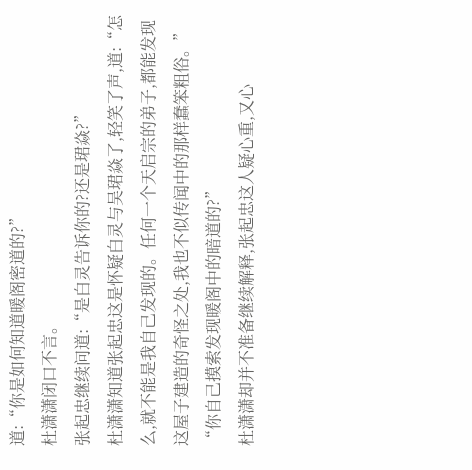道:“你是如何知道暖阁密道的?”
杜潇潇闭口不言。
张起忠继续问道:“是白灵告诉你的?还是珺焱?”
杜潇潇知道张起忠这是怀疑白灵与吴珺焱了,轻笑了声,道:“怎么,就不能是我自己发现的。任何一个天启宗的弟子,都能发现这屋子建造的奇怪之处,我也不似传闻中的那样蠢笨粗俗。”
“你自己摸索发现暖阁中的暗道的?”
杜潇潇却并不准备继续解释,张起忠这人疑心重,又心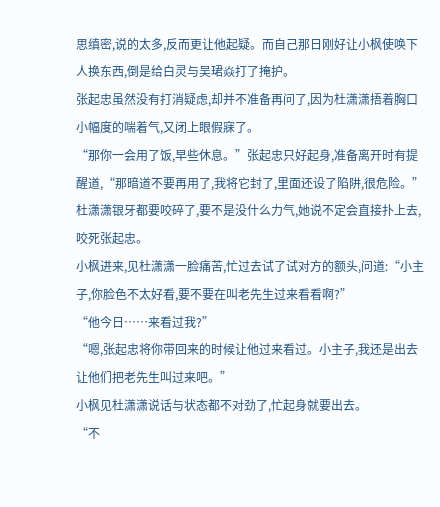思缜密,说的太多,反而更让他起疑。而自己那日刚好让小枫使唤下人换东西,倒是给白灵与吴珺焱打了掩护。
张起忠虽然没有打消疑虑,却并不准备再问了,因为杜潇潇捂着胸口小幅度的喘着气,又闭上眼假寐了。
“那你一会用了饭,早些休息。”张起忠只好起身,准备离开时有提醒道,“那暗道不要再用了,我将它封了,里面还设了陷阱,很危险。”
杜潇潇银牙都要咬碎了,要不是没什么力气,她说不定会直接扑上去,咬死张起忠。
小枫进来,见杜潇潇一脸痛苦,忙过去试了试对方的额头,问道:“小主子,你脸色不太好看,要不要在叫老先生过来看看啊?”
“他今日……来看过我?”
“嗯,张起忠将你带回来的时候让他过来看过。小主子,我还是出去让他们把老先生叫过来吧。”
小枫见杜潇潇说话与状态都不对劲了,忙起身就要出去。
“不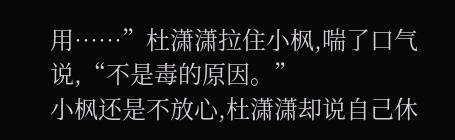用……”杜潇潇拉住小枫,喘了口气说,“不是毒的原因。”
小枫还是不放心,杜潇潇却说自己休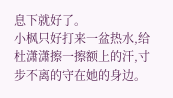息下就好了。
小枫只好打来一盆热水,给杜潇潇擦一擦额上的汗,寸步不离的守在她的身边。